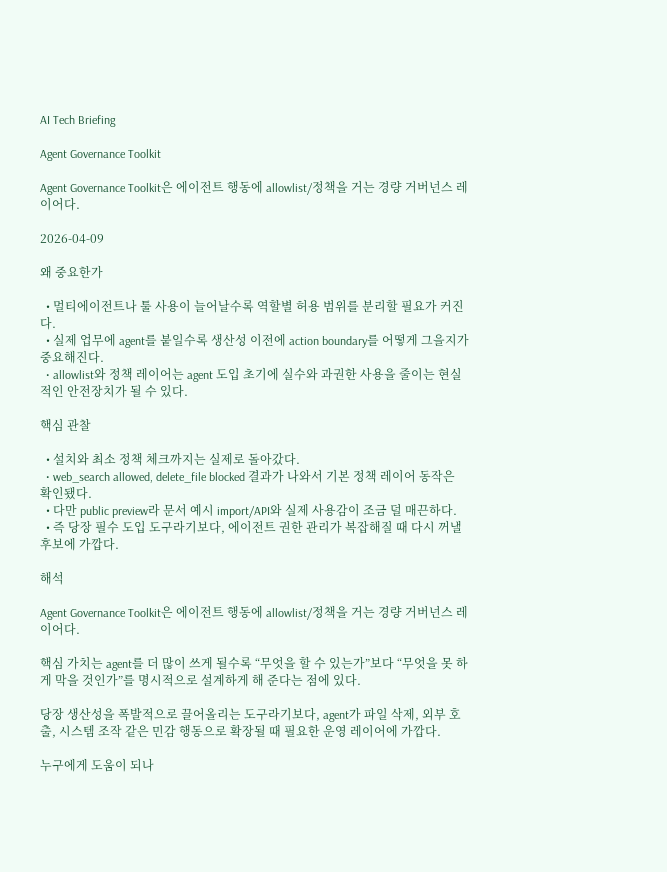AI Tech Briefing

Agent Governance Toolkit

Agent Governance Toolkit은 에이전트 행동에 allowlist/정책을 거는 경량 거버넌스 레이어다.

2026-04-09

왜 중요한가

  • 멀티에이전트나 툴 사용이 늘어날수록 역할별 허용 범위를 분리할 필요가 커진다.
  • 실제 업무에 agent를 붙일수록 생산성 이전에 action boundary를 어떻게 그을지가 중요해진다.
  • allowlist와 정책 레이어는 agent 도입 초기에 실수와 과권한 사용을 줄이는 현실적인 안전장치가 될 수 있다.

핵심 관찰

  • 설치와 최소 정책 체크까지는 실제로 돌아갔다.
  • web_search allowed, delete_file blocked 결과가 나와서 기본 정책 레이어 동작은 확인됐다.
  • 다만 public preview라 문서 예시 import/API와 실제 사용감이 조금 덜 매끈하다.
  • 즉 당장 필수 도입 도구라기보다, 에이전트 권한 관리가 복잡해질 때 다시 꺼낼 후보에 가깝다.

해석

Agent Governance Toolkit은 에이전트 행동에 allowlist/정책을 거는 경량 거버넌스 레이어다.

핵심 가치는 agent를 더 많이 쓰게 될수록 “무엇을 할 수 있는가”보다 “무엇을 못 하게 막을 것인가”를 명시적으로 설계하게 해 준다는 점에 있다.

당장 생산성을 폭발적으로 끌어올리는 도구라기보다, agent가 파일 삭제, 외부 호출, 시스템 조작 같은 민감 행동으로 확장될 때 필요한 운영 레이어에 가깝다.

누구에게 도움이 되나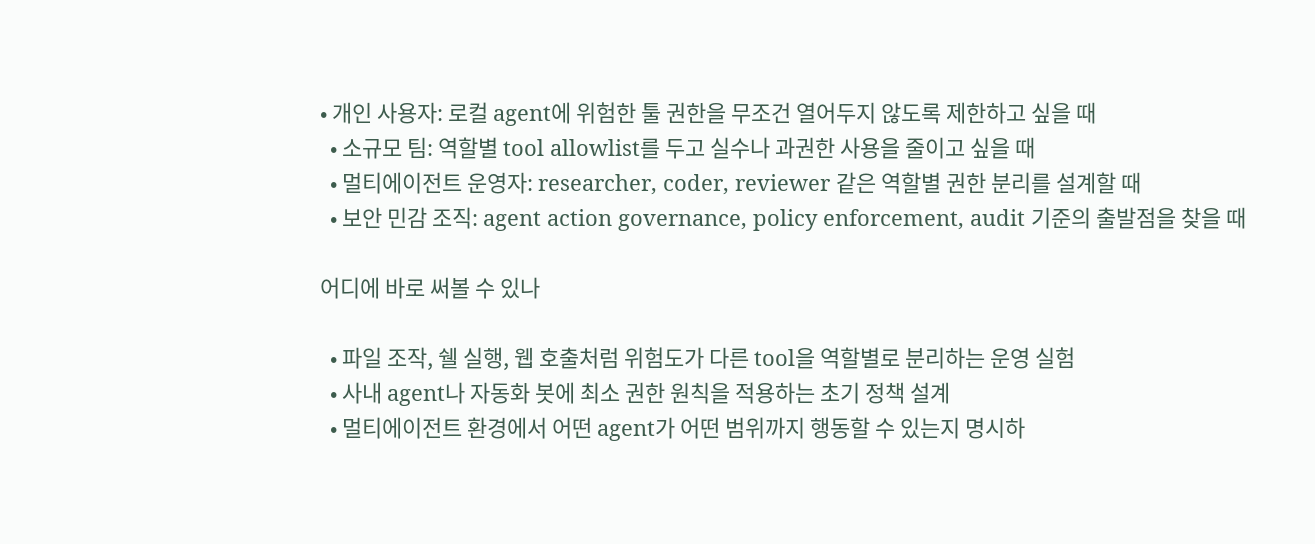• 개인 사용자: 로컬 agent에 위험한 툴 권한을 무조건 열어두지 않도록 제한하고 싶을 때
  • 소규모 팀: 역할별 tool allowlist를 두고 실수나 과권한 사용을 줄이고 싶을 때
  • 멀티에이전트 운영자: researcher, coder, reviewer 같은 역할별 권한 분리를 설계할 때
  • 보안 민감 조직: agent action governance, policy enforcement, audit 기준의 출발점을 찾을 때

어디에 바로 써볼 수 있나

  • 파일 조작, 쉘 실행, 웹 호출처럼 위험도가 다른 tool을 역할별로 분리하는 운영 실험
  • 사내 agent나 자동화 봇에 최소 권한 원칙을 적용하는 초기 정책 설계
  • 멀티에이전트 환경에서 어떤 agent가 어떤 범위까지 행동할 수 있는지 명시하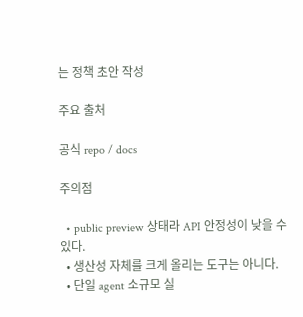는 정책 초안 작성

주요 출처

공식 repo / docs

주의점

  • public preview 상태라 API 안정성이 낮을 수 있다.
  • 생산성 자체를 크게 올리는 도구는 아니다.
  • 단일 agent 소규모 실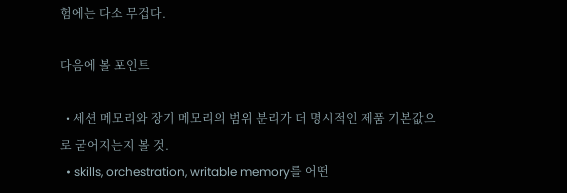험에는 다소 무겁다.

다음에 볼 포인트

  • 세션 메모리와 장기 메모리의 범위 분리가 더 명시적인 제품 기본값으로 굳어지는지 볼 것.
  • skills, orchestration, writable memory를 어떤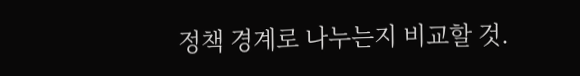정책 경계로 나누는지 비교할 것.